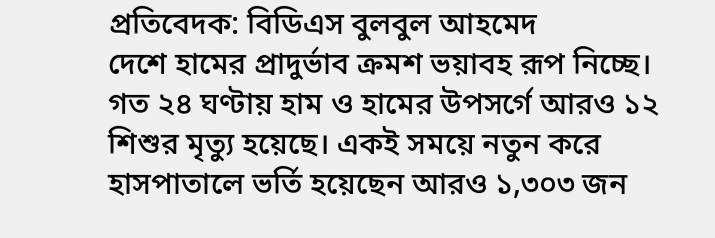প্রতিবেদক: বিডিএস বুলবুল আহমেদ
দেশে হামের প্রাদুর্ভাব ক্রমশ ভয়াবহ রূপ নিচ্ছে। গত ২৪ ঘণ্টায় হাম ও হামের উপসর্গে আরও ১২ শিশুর মৃত্যু হয়েছে। একই সময়ে নতুন করে হাসপাতালে ভর্তি হয়েছেন আরও ১,৩০৩ জন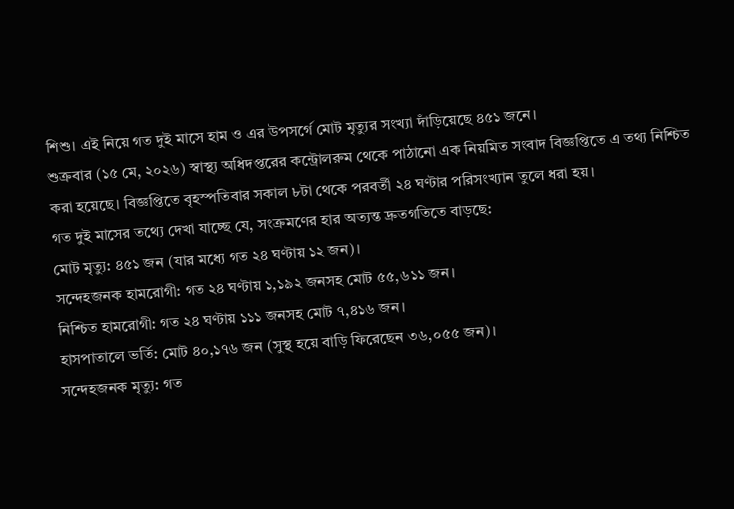শিশু। এই নিয়ে গত দুই মাসে হাম ও এর উপসর্গে মোট মৃত্যুর সংখ্যা দাঁড়িয়েছে ৪৫১ জনে।
শুক্রবার (১৫ মে, ২০২৬) স্বাস্থ্য অধিদপ্তরের কন্ট্রোলরুম থেকে পাঠানো এক নিয়মিত সংবাদ বিজ্ঞপ্তিতে এ তথ্য নিশ্চিত করা হয়েছে। বিজ্ঞপ্তিতে বৃহস্পতিবার সকাল ৮টা থেকে পরবর্তী ২৪ ঘণ্টার পরিসংখ্যান তুলে ধরা হয়।
গত দুই মাসের তথ্যে দেখা যাচ্ছে যে, সংক্রমণের হার অত্যন্ত দ্রুতগতিতে বাড়ছে:
মোট মৃত্যু: ৪৫১ জন (যার মধ্যে গত ২৪ ঘণ্টায় ১২ জন)।
সন্দেহজনক হামরোগী: গত ২৪ ঘণ্টায় ১,১৯২ জনসহ মোট ৫৫,৬১১ জন।
নিশ্চিত হামরোগী: গত ২৪ ঘণ্টায় ১১১ জনসহ মোট ৭,৪১৬ জন।
হাসপাতালে ভর্তি: মোট ৪০,১৭৬ জন (সুস্থ হয়ে বাড়ি ফিরেছেন ৩৬,০৫৫ জন)।
সন্দেহজনক মৃত্যু: গত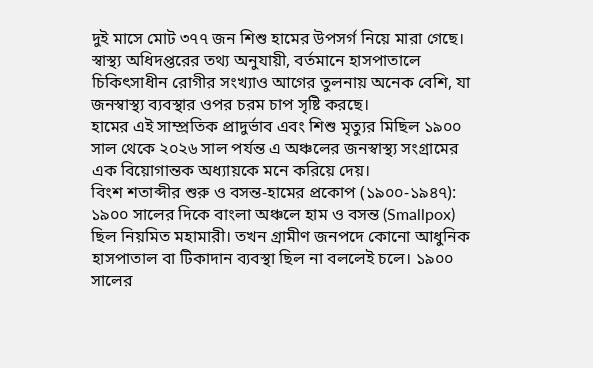দুই মাসে মোট ৩৭৭ জন শিশু হামের উপসর্গ নিয়ে মারা গেছে।
স্বাস্থ্য অধিদপ্তরের তথ্য অনুযায়ী, বর্তমানে হাসপাতালে চিকিৎসাধীন রোগীর সংখ্যাও আগের তুলনায় অনেক বেশি, যা জনস্বাস্থ্য ব্যবস্থার ওপর চরম চাপ সৃষ্টি করছে।
হামের এই সাম্প্রতিক প্রাদুর্ভাব এবং শিশু মৃত্যুর মিছিল ১৯০০ সাল থেকে ২০২৬ সাল পর্যন্ত এ অঞ্চলের জনস্বাস্থ্য সংগ্রামের এক বিয়োগান্তক অধ্যায়কে মনে করিয়ে দেয়।
বিংশ শতাব্দীর শুরু ও বসন্ত-হামের প্রকোপ (১৯০০-১৯৪৭): ১৯০০ সালের দিকে বাংলা অঞ্চলে হাম ও বসন্ত (Smallpox) ছিল নিয়মিত মহামারী। তখন গ্রামীণ জনপদে কোনো আধুনিক হাসপাতাল বা টিকাদান ব্যবস্থা ছিল না বললেই চলে। ১৯০০ সালের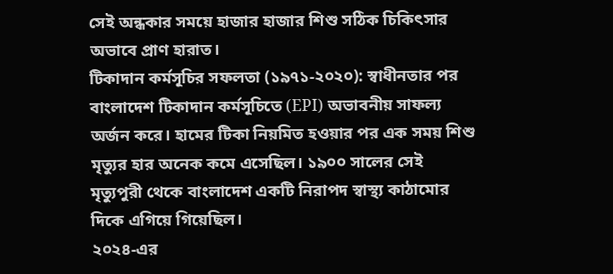সেই অন্ধকার সময়ে হাজার হাজার শিশু সঠিক চিকিৎসার অভাবে প্রাণ হারাত।
টিকাদান কর্মসূচির সফলতা (১৯৭১-২০২০): স্বাধীনতার পর বাংলাদেশ টিকাদান কর্মসূচিতে (EPI) অভাবনীয় সাফল্য অর্জন করে। হামের টিকা নিয়মিত হওয়ার পর এক সময় শিশু মৃত্যুর হার অনেক কমে এসেছিল। ১৯০০ সালের সেই মৃত্যুপুরী থেকে বাংলাদেশ একটি নিরাপদ স্বাস্থ্য কাঠামোর দিকে এগিয়ে গিয়েছিল।
২০২৪-এর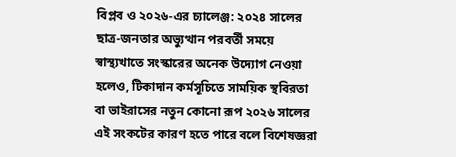বিপ্লব ও ২০২৬-এর চ্যালেঞ্জ: ২০২৪ সালের ছাত্র-জনতার অভ্যুত্থান পরবর্তী সময়ে স্বাস্থ্যখাতে সংস্কারের অনেক উদ্যোগ নেওয়া হলেও, টিকাদান কর্মসূচিতে সাময়িক স্থবিরতা বা ভাইরাসের নতুন কোনো রূপ ২০২৬ সালের এই সংকটের কারণ হতে পারে বলে বিশেষজ্ঞরা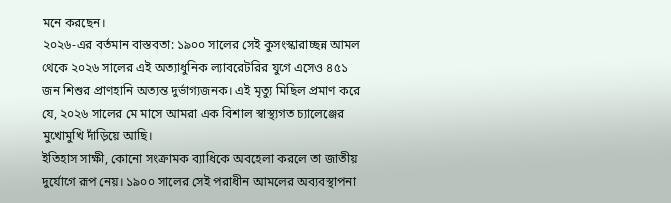মনে করছেন।
২০২৬-এর বর্তমান বাস্তবতা: ১৯০০ সালের সেই কুসংস্কারাচ্ছন্ন আমল থেকে ২০২৬ সালের এই অত্যাধুনিক ল্যাবরেটরির যুগে এসেও ৪৫১ জন শিশুর প্রাণহানি অত্যন্ত দুর্ভাগ্যজনক। এই মৃত্যু মিছিল প্রমাণ করে যে, ২০২৬ সালের মে মাসে আমরা এক বিশাল স্বাস্থ্যগত চ্যালেঞ্জের মুখোমুখি দাঁড়িয়ে আছি।
ইতিহাস সাক্ষী, কোনো সংক্রামক ব্যাধিকে অবহেলা করলে তা জাতীয় দুর্যোগে রূপ নেয়। ১৯০০ সালের সেই পরাধীন আমলের অব্যবস্থাপনা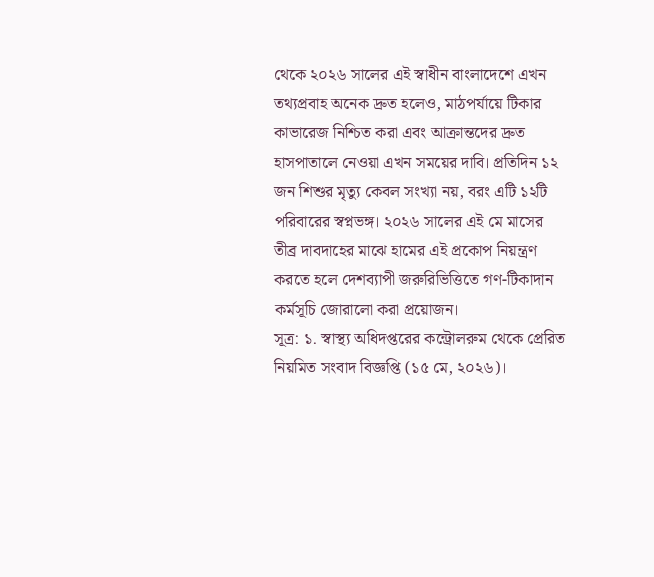থেকে ২০২৬ সালের এই স্বাধীন বাংলাদেশে এখন তথ্যপ্রবাহ অনেক দ্রুত হলেও, মাঠপর্যায়ে টিকার কাভারেজ নিশ্চিত করা এবং আক্রান্তদের দ্রুত হাসপাতালে নেওয়া এখন সময়ের দাবি। প্রতিদিন ১২ জন শিশুর মৃত্যু কেবল সংখ্যা নয়, বরং এটি ১২টি পরিবারের স্বপ্নভঙ্গ। ২০২৬ সালের এই মে মাসের তীব্র দাবদাহের মাঝে হামের এই প্রকোপ নিয়ন্ত্রণ করতে হলে দেশব্যাপী জরুরিভিত্তিতে গণ-টিকাদান কর্মসূচি জোরালো করা প্রয়োজন।
সূত্র: ১. স্বাস্থ্য অধিদপ্তরের কন্ট্রোলরুম থেকে প্রেরিত নিয়মিত সংবাদ বিজ্ঞপ্তি (১৫ মে, ২০২৬)।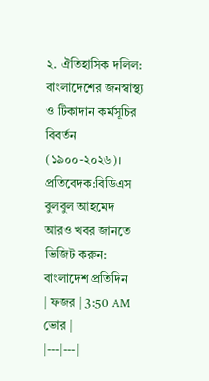২. ঐতিহাসিক দলিল: বাংলাদেশের জনস্বাস্থ্য ও টিকাদান কর্মসূচির বিবর্তন (১৯০০-২০২৬)।
প্রতিবেদক:বিডিএস বুলবুল আহমেদ
আরও খবর জানতে ভিজিট করুন: বাংলাদেশ প্রতিদিন
| ফজর | 3:50 AM ভোর |
|---|---|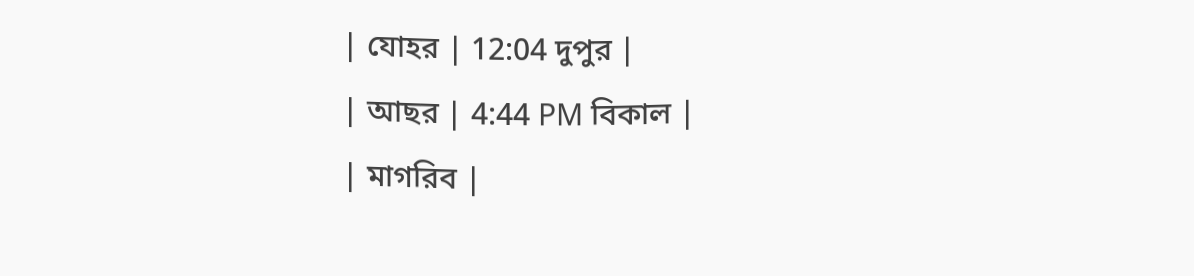| যোহর | 12:04 দুপুর |
| আছর | 4:44 PM বিকাল |
| মাগরিব |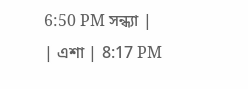6:50 PM সন্ধ্যা |
| এশা | 8:17 PM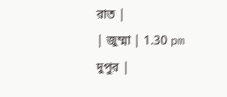রাত |
| জুম্মা | 1.30 pm দুপুর |